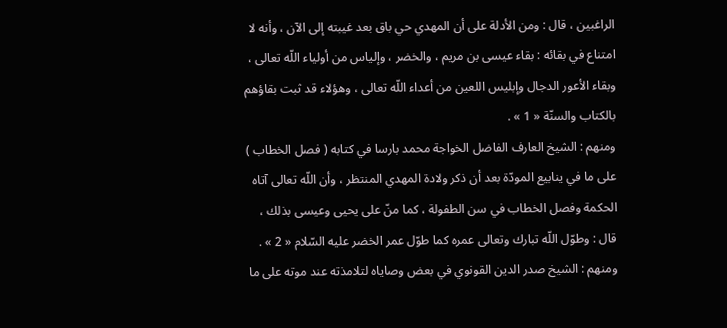الراغبين ، قال : ومن الأدلة على أن المهدي حي باق بعد غيبته إلى الآن ، وأنه لا امتناع في بقائه : بقاء عيسى بن مريم ، والخضر ، وإلياس من أولياء اللّه تعالى ، وبقاء الأعور الدجال وإبليس اللعين من أعداء اللّه تعالى ، وهؤلاء قد ثبت بقاؤهم بالكتاب والسنّة « 1 » .
ومنهم : الشيخ العارف الفاضل الخواجة محمد بارسا في كتابه ( فصل الخطاب ) على ما في ينابيع المودّة بعد أن ذكر ولادة المهدي المنتظر ، وأن اللّه تعالى آتاه الحكمة وفصل الخطاب في سن الطفولة ، كما منّ على يحيى وعيسى بذلك ، قال : وطوّل اللّه تبارك وتعالى عمره كما طوّل عمر الخضر عليه السّلام « 2 » .
ومنهم : الشيخ صدر الدين القونوي في بعض وصاياه لتلامذته عند موته على ما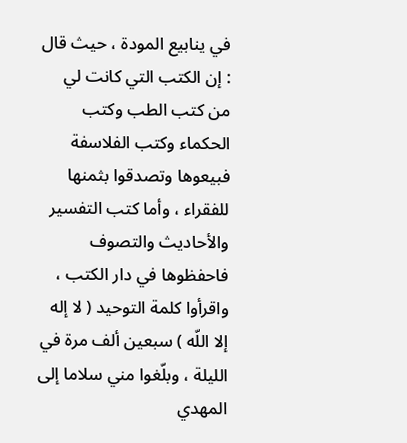في ينابيع المودة ، حيث قال : إن الكتب التي كانت لي من كتب الطب وكتب الحكماء وكتب الفلاسفة فبيعوها وتصدقوا بثمنها للفقراء ، وأما كتب التفسير والأحاديث والتصوف فاحفظوها في دار الكتب ، واقرأوا كلمة التوحيد ( لا إله إلا اللّه ) سبعين ألف مرة في الليلة ، وبلّغوا مني سلاما إلى المهدي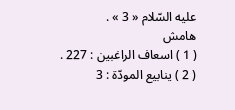عليه السّلام « 3 » .
هامش
( 1 ) اسعاف الراغبين : 227 .
( 2 ) ينابيع المودّة : 3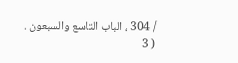/ 304 ، الباب التاسع والسبعون .
( 3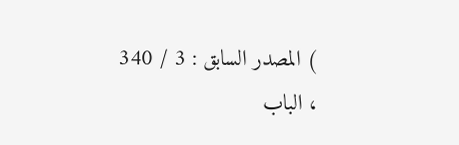) المصدر السابق : 3 / 340 ، الباب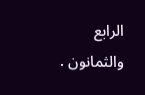الرابع والثمانون .